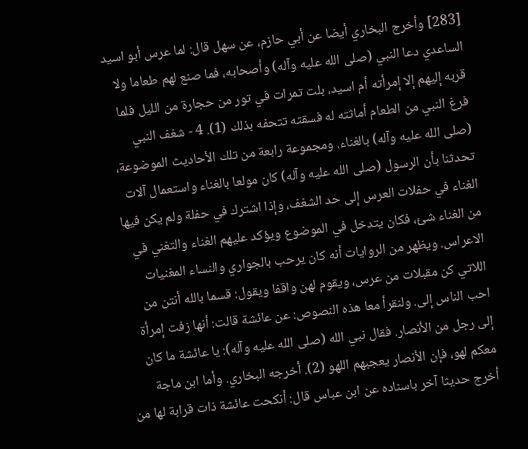[283] وأخرج البخاري أيضا عن أبي حازم، عن سهل قال: لما عرس أبو اسيد الساعدي دعا النبي (صلى الله عليه وآله) وأصحابه، فما صنع لهم طعاما ولا قربه إليهم إلا إمرأته أم اسيد، بلت تمرات في تور من حجارة من الليل فلما فرغ النبي من الطعام أماثته له فسقته تتحفه بذلك (1). 4 - شغف النبي (صلى الله عليه وآله) بالغناء. ومجموعة رابعة من تلك الأحاديث الموضوعة، تحدثنا بأن الرسول (صلى الله عليه وآله) كان مولعا بالغناء واستعمال آلات الغناء في حفلات العرس إلى حد الشغف، وإذا اشترك في حفلة ولم يكن فيها من الغناء شئ، فكان يتدخل في الموضوع ويؤكد عليهم الغناء والتغني في الاعراس. ويظهر من الروايات أنه كان يرحب بالجواري والنساء المغنيات اللاتي كن مقبلات من عرس، ويقوم لهن واقفا ويقول: قسما بالله أنتن من احب الناس إلى. ولنقرأ معا هذه النصوص: عن عائشة قالت: أنها زفت إمرأة إلى رجل من الأنصار. فقال نبي الله (صلى الله عليه وآله): يا عائشة ما كان معكم لهو، فإن الأنصار يعجبهم اللهو (2). أخرجه البخاري. وأما ابن ماجة أخرج حديثا آخر باسناده عن ابن عباس قال: أنكحت عائشة ذات قرابة لها من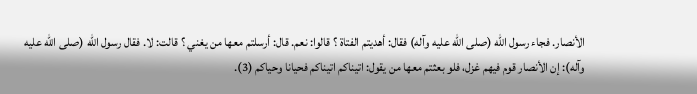الأنصار. فجاء رسول الله (صلى الله عليه وآله) فقال: أهديتم الفتاة ؟ قالوا: نعم. قال: أرسلتم معها من يغني ؟ قالت: لا. فقال رسول الله (صلى الله عليه وآله): إن الأنصار قوم فيهم غزل، فلو بعثتم معها من يقول: اتيناكم اتيناكم فحيانا وحياكم (3).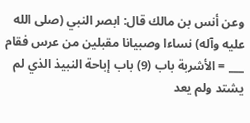وعن أنس بن مالك قال: ابصر النبي (صلى الله عليه وآله) نساءا وصبيانا مقبلين من عرس فقام ___ = الأشربة باب (9) باب إباحة النبيذ الذي لم يشتد ولم يعد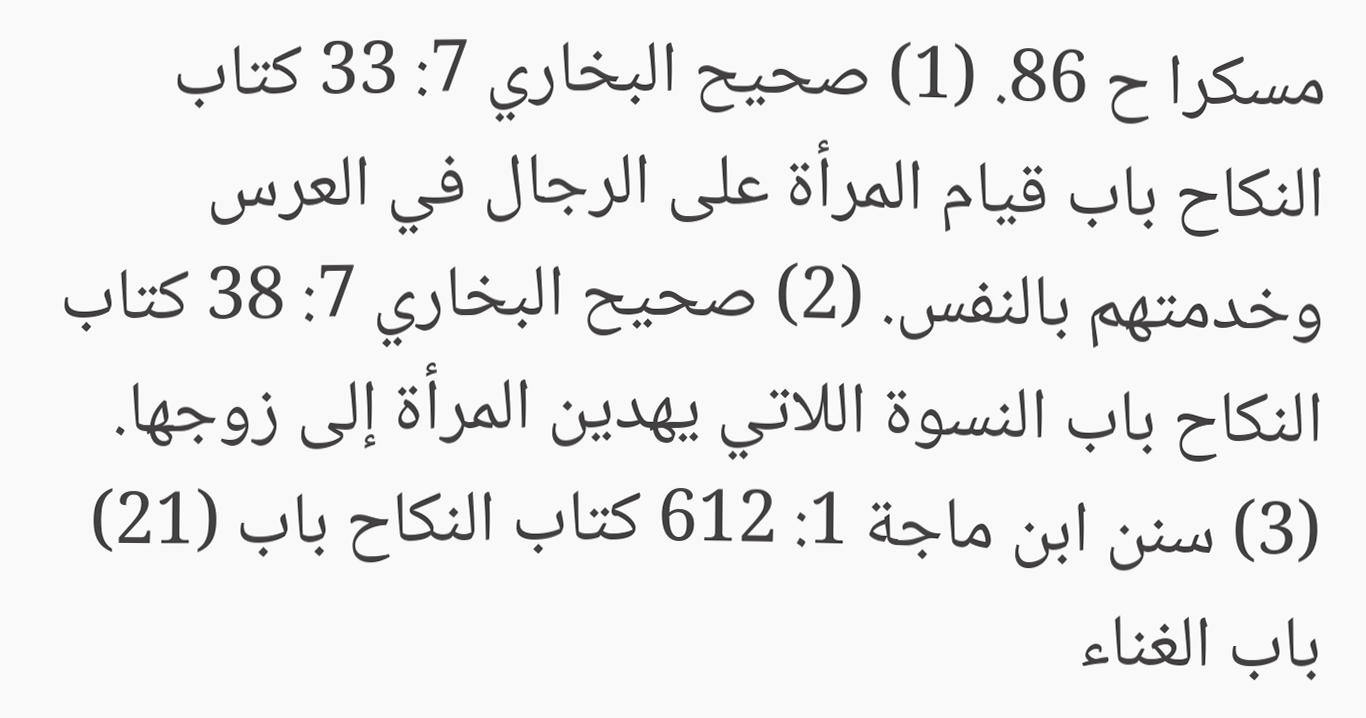مسكرا ح 86. (1) صحيح البخاري 7: 33 كتاب النكاح باب قيام المرأة على الرجال في العرس وخدمتهم بالنفس. (2) صحيح البخاري 7: 38 كتاب النكاح باب النسوة اللاتي يهدين المرأة إلى زوجها. (3) سنن ابن ماجة 1: 612 كتاب النكاح باب (21) باب الغناء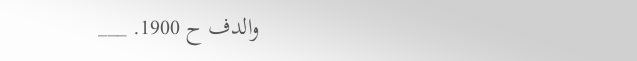والدف ح 1900. ___